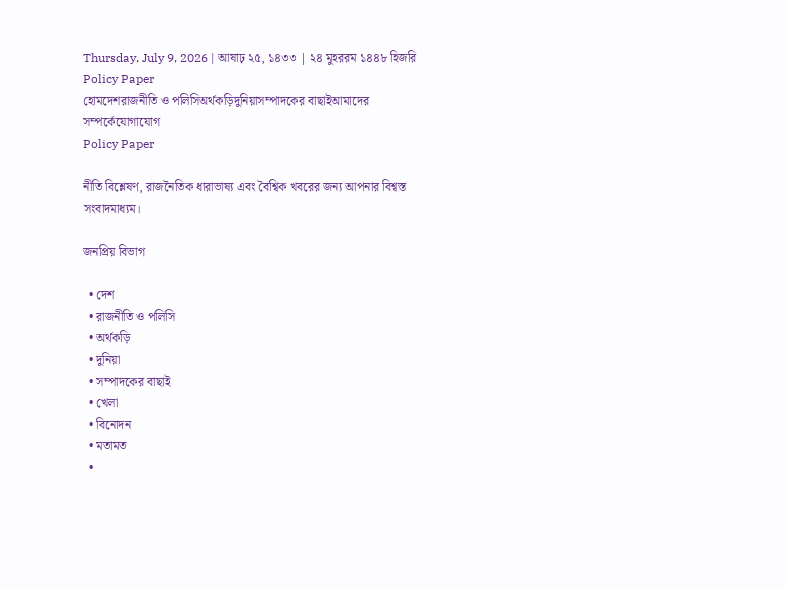Thursday, July 9, 2026 | আষাঢ় ২৫, ১৪৩৩ | ২৪ মুহররম ১৪৪৮ হিজরি
Policy Paper
হোমদেশরাজনীতি ও পলিসিঅর্থকড়িদুনিয়াসম্পাদকের বাছাইআমাদের সম্পর্কেযোগাযোগ
Policy Paper

নীতি বিশ্লেষণ, রাজনৈতিক ধারাভাষ্য এবং বৈশ্বিক খবরের জন্য আপনার বিশ্বস্ত সংবাদমাধ্যম।

জনপ্রিয় বিভাগ

  • দেশ
  • রাজনীতি ও পলিসি
  • অর্থকড়ি
  • দুনিয়া
  • সম্পাদকের বাছাই
  • খেলা
  • বিনোদন
  • মতামত
  •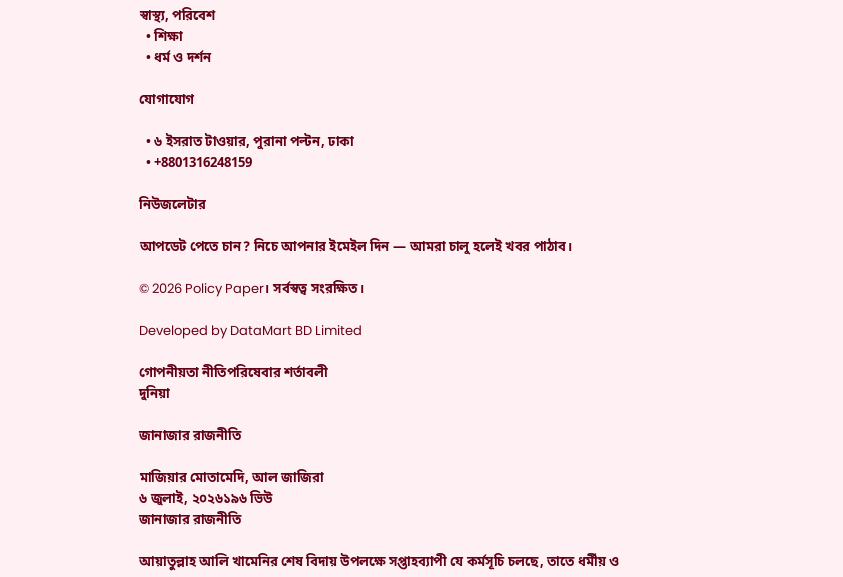স্বাস্থ্য, পরিবেশ
  • শিক্ষা
  • ধর্ম ও দর্শন

যোগাযোগ

  • ৬ ইসরাত টাওয়ার, পুরানা পল্টন, ঢাকা
  • +8801316248159

নিউজলেটার

আপডেট পেতে চান? নিচে আপনার ইমেইল দিন — আমরা চালু হলেই খবর পাঠাব।

© 2026 Policy Paper। সর্বস্বত্ব সংরক্ষিত।

Developed by DataMart BD Limited

গোপনীয়তা নীতিপরিষেবার শর্তাবলী
দুনিয়া

জানাজার রাজনীতি

মাজিয়ার মোতামেদি, আল জাজিরা
৬ জুলাই, ২০২৬১৯৬ ভিউ
জানাজার রাজনীতি

আয়াতুল্লাহ আলি খামেনির শেষ বিদায় উপলক্ষে সপ্তাহব্যাপী যে কর্মসূচি চলছে, তাতে ধর্মীয় ও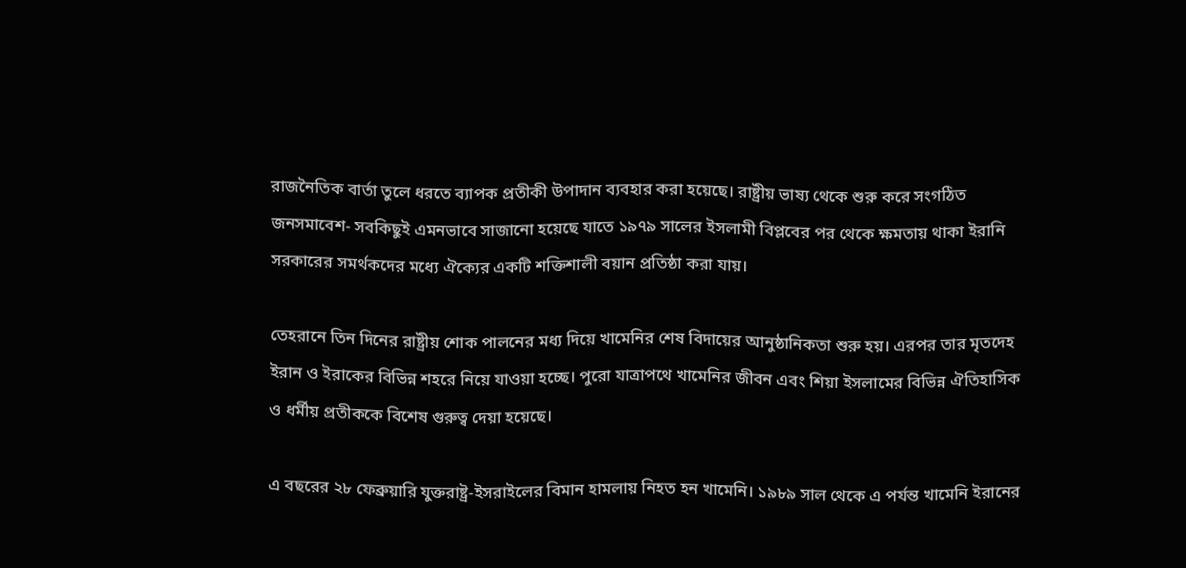রাজনৈতিক বার্তা তুলে ধরতে ব্যাপক প্রতীকী উপাদান ব্যবহার করা হয়েছে। রাষ্ট্রীয় ভাষ্য থেকে শুরু করে সংগঠিত জনসমাবেশ- সবকিছুই এমনভাবে সাজানো হয়েছে যাতে ১৯৭৯ সালের ইসলামী বিপ্লবের পর থেকে ক্ষমতায় থাকা ইরানি সরকারের সমর্থকদের মধ্যে ঐক্যের একটি শক্তিশালী বয়ান প্রতিষ্ঠা করা যায়।

তেহরানে তিন দিনের রাষ্ট্রীয় শোক পালনের মধ্য দিয়ে খামেনির শেষ বিদায়ের আনুষ্ঠানিকতা শুরু হয়। এরপর তার মৃতদেহ ইরান ও ইরাকের বিভিন্ন শহরে নিয়ে যাওয়া হচ্ছে। পুরো যাত্রাপথে খামেনির জীবন এবং শিয়া ইসলামের বিভিন্ন ঐতিহাসিক ও ধর্মীয় প্রতীককে বিশেষ গুরুত্ব দেয়া হয়েছে।

এ বছরের ২৮ ফেব্রুয়ারি যুক্তরাষ্ট্র-ইসরাইলের বিমান হামলায় নিহত হন খামেনি। ১৯৮৯ সাল থেকে এ পর্যন্ত খামেনি ইরানের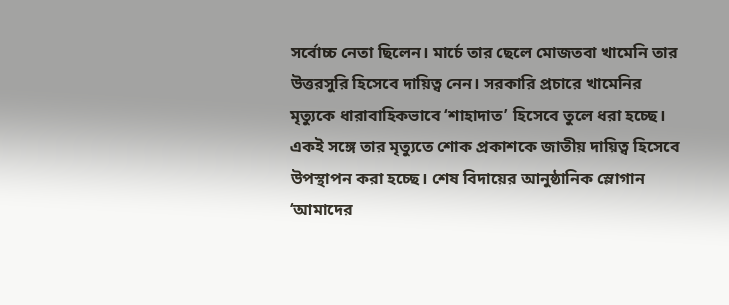সর্বোচ্চ নেতা ছিলেন। মার্চে তার ছেলে মোজতবা খামেনি তার উত্তরসুরি হিসেবে দায়িত্ব নেন। সরকারি প্রচারে খামেনির মৃত্যুকে ধারাবাহিকভাবে ‘শাহাদাত’ হিসেবে তুলে ধরা হচ্ছে। একই সঙ্গে তার মৃত্যুতে শোক প্রকাশকে জাতীয় দায়িত্ব হিসেবে উপস্থাপন করা হচ্ছে। শেষ বিদায়ের আনুষ্ঠানিক স্লোগান ‘আমাদের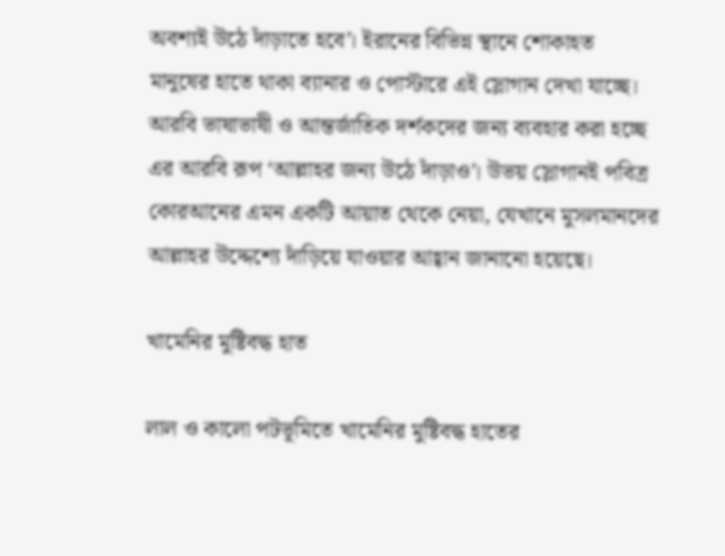অবশ্যই উঠে দাঁড়াতে হবে’। ইরানের বিভিন্ন স্থানে শোকাহত মানুষের হাতে থাকা ব্যানার ও পোস্টারে এই স্লোগান দেখা যাচ্ছে। আরবি ভাষাভাষী ও আন্তর্জাতিক দর্শকদের জন্য ব্যবহার করা হচ্ছে এর আরবি রূপ ‘আল্লাহর জন্য উঠে দাঁড়াও’। উভয় স্লোগানই পবিত্র কোরআনের এমন একটি আয়াত থেকে নেয়া, যেখানে মুসলমানদের আল্লাহর উদ্দেশ্যে দাঁড়িয়ে যাওয়ার আহ্বান জানানো হয়েছে।

খামেনির মুষ্টিবদ্ধ হাত

লাল ও কালো পটভূমিতে খামেনির মুষ্টিবদ্ধ হাতের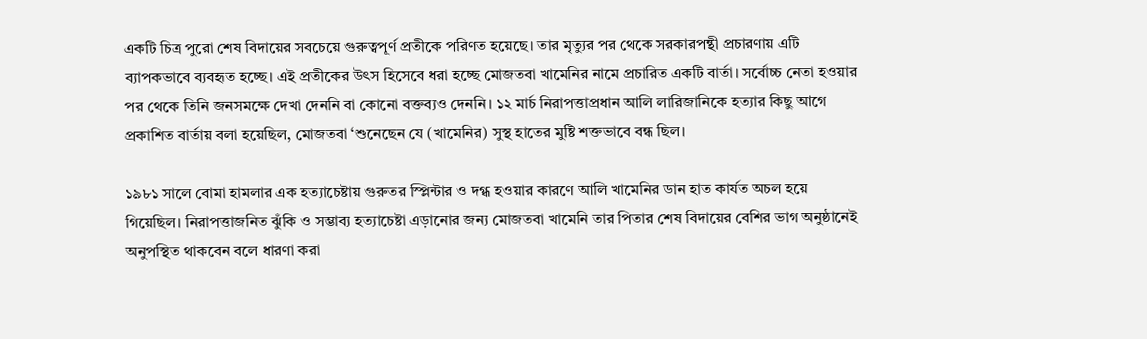একটি চিত্র পুরো শেষ বিদায়ের সবচেয়ে গুরুত্বপূর্ণ প্রতীকে পরিণত হয়েছে। তার মৃত্যুর পর থেকে সরকারপন্থী প্রচারণায় এটি ব্যাপকভাবে ব্যবহৃত হচ্ছে। এই প্রতীকের উৎস হিসেবে ধরা হচ্ছে মোজতবা খামেনির নামে প্রচারিত একটি বার্তা। সর্বোচ্চ নেতা হওয়ার পর থেকে তিনি জনসমক্ষে দেখা দেননি বা কোনো বক্তব্যও দেননি। ১২ মার্চ নিরাপত্তাপ্রধান আলি লারিজানিকে হত্যার কিছু আগে প্রকাশিত বার্তায় বলা হয়েছিল, মোজতবা ‘শুনেছেন যে (খামেনির) সুস্থ হাতের মুষ্টি শক্তভাবে বন্ধ ছিল।

১৯৮১ সালে বোমা হামলার এক হত্যাচেষ্টায় গুরুতর স্প্লিন্টার ও দগ্ধ হওয়ার কারণে আলি খামেনির ডান হাত কার্যত অচল হয়ে গিয়েছিল। নিরাপত্তাজনিত ঝুঁকি ও সম্ভাব্য হত্যাচেষ্টা এড়ানোর জন্য মোজতবা খামেনি তার পিতার শেষ বিদায়ের বেশির ভাগ অনুষ্ঠানেই অনুপস্থিত থাকবেন বলে ধারণা করা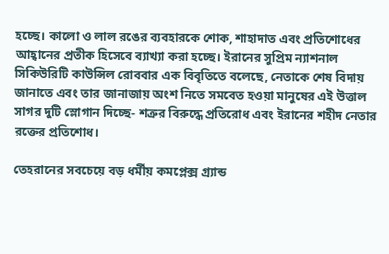হচ্ছে। কালো ও লাল রঙের ব্যবহারকে শোক, শাহাদাত এবং প্রতিশোধের আহ্বানের প্রতীক হিসেবে ব্যাখ্যা করা হচ্ছে। ইরানের সুপ্রিম ন্যাশনাল সিকিউরিটি কাউন্সিল রোববার এক বিবৃতিতে বলেছে, নেতাকে শেষ বিদায় জানাতে এবং তার জানাজায় অংশ নিতে সমবেত হওয়া মানুষের এই উত্তাল সাগর দুটি স্লোগান দিচ্ছে- শত্রুর বিরুদ্ধে প্রতিরোধ এবং ইরানের শহীদ নেতার রক্তের প্রতিশোধ।

তেহরানের সবচেয়ে বড় ধর্মীয় কমপ্লেক্স গ্র্যান্ড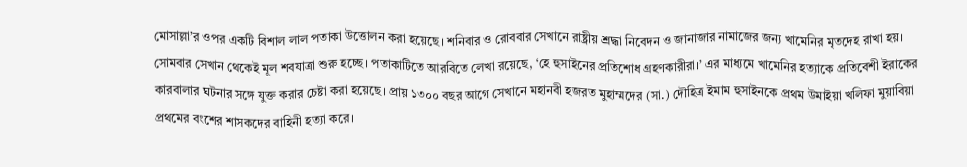মোসাল্লা’র ওপর একটি বিশাল লাল পতাকা উত্তোলন করা হয়েছে। শনিবার ও রোববার সেখানে রাষ্ট্রীয় শ্রদ্ধা নিবেদন ও জানাজার নামাজের জন্য খামেনির মৃতদেহ রাখা হয়। সোমবার সেখান থেকেই মূল শবযাত্রা শুরু হচ্ছে। পতাকাটিতে আরবিতে লেখা রয়েছে, ‘হে হুসাইনের প্রতিশোধ গ্রহণকারীরা।’ এর মাধ্যমে খামেনির হত্যাকে প্রতিবেশী ইরাকের কারবালার ঘটনার সঙ্গে যুক্ত করার চেষ্টা করা হয়েছে। প্রায় ১৩০০ বছর আগে সেখানে মহানবী হজরত মুহাম্মদের (সা.) দৌহিত্র ইমাম হুসাইনকে প্রথম উমাইয়া খলিফা মুয়াবিয়া প্রথমের বংশের শাসকদের বাহিনী হত্যা করে।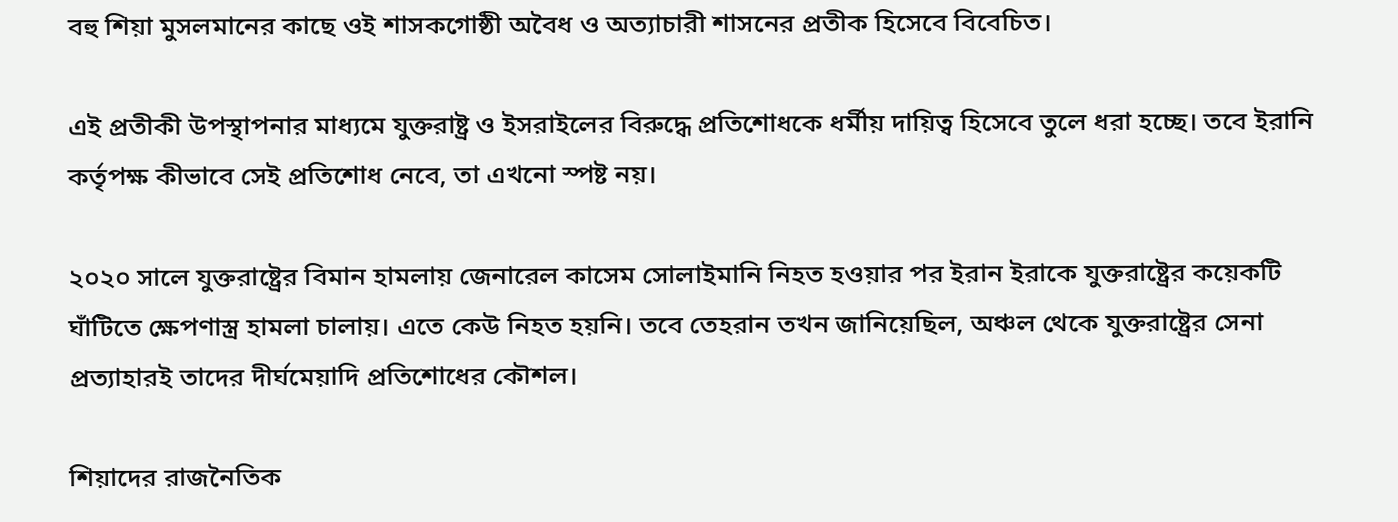বহু শিয়া মুসলমানের কাছে ওই শাসকগোষ্ঠী অবৈধ ও অত্যাচারী শাসনের প্রতীক হিসেবে বিবেচিত।

এই প্রতীকী উপস্থাপনার মাধ্যমে যুক্তরাষ্ট্র ও ইসরাইলের বিরুদ্ধে প্রতিশোধকে ধর্মীয় দায়িত্ব হিসেবে তুলে ধরা হচ্ছে। তবে ইরানি কর্তৃপক্ষ কীভাবে সেই প্রতিশোধ নেবে, তা এখনো স্পষ্ট নয়।

২০২০ সালে যুক্তরাষ্ট্রের বিমান হামলায় জেনারেল কাসেম সোলাইমানি নিহত হওয়ার পর ইরান ইরাকে যুক্তরাষ্ট্রের কয়েকটি ঘাঁটিতে ক্ষেপণাস্ত্র হামলা চালায়। এতে কেউ নিহত হয়নি। তবে তেহরান তখন জানিয়েছিল, অঞ্চল থেকে যুক্তরাষ্ট্রের সেনা প্রত্যাহারই তাদের দীর্ঘমেয়াদি প্রতিশোধের কৌশল।

শিয়াদের রাজনৈতিক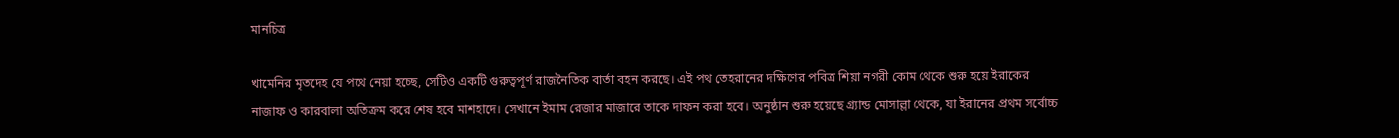মানচিত্র

খামেনির মৃতদেহ যে পথে নেয়া হচ্ছে, সেটিও একটি গুরুত্বপূর্ণ রাজনৈতিক বার্তা বহন করছে। এই পথ তেহরানের দক্ষিণের পবিত্র শিয়া নগরী কোম থেকে শুরু হয়ে ইরাকের নাজাফ ও কারবালা অতিক্রম করে শেষ হবে মাশহাদে। সেখানে ইমাম রেজার মাজারে তাকে দাফন করা হবে। অনুষ্ঠান শুরু হয়েছে গ্র্যান্ড মোসাল্লা থেকে, যা ইরানের প্রথম সর্বোচ্চ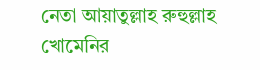নেতা আয়াতুল্লাহ রুহুল্লাহ খোমেনির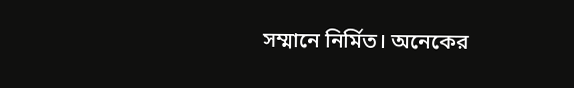সম্মানে নির্মিত। অনেকের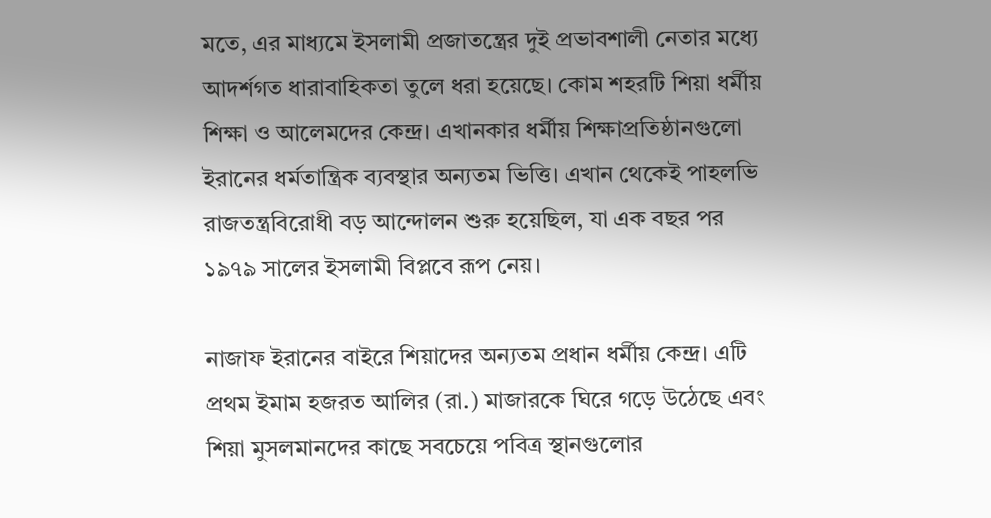মতে, এর মাধ্যমে ইসলামী প্রজাতন্ত্রের দুই প্রভাবশালী নেতার মধ্যে আদর্শগত ধারাবাহিকতা তুলে ধরা হয়েছে। কোম শহরটি শিয়া ধর্মীয় শিক্ষা ও আলেমদের কেন্দ্র। এখানকার ধর্মীয় শিক্ষাপ্রতিষ্ঠানগুলো ইরানের ধর্মতান্ত্রিক ব্যবস্থার অন্যতম ভিত্তি। এখান থেকেই পাহলভি রাজতন্ত্রবিরোধী বড় আন্দোলন শুরু হয়েছিল, যা এক বছর পর ১৯৭৯ সালের ইসলামী বিপ্লবে রূপ নেয়।

নাজাফ ইরানের বাইরে শিয়াদের অন্যতম প্রধান ধর্মীয় কেন্দ্র। এটি প্রথম ইমাম হজরত আলির (রা.) মাজারকে ঘিরে গড়ে উঠেছে এবং শিয়া মুসলমানদের কাছে সবচেয়ে পবিত্র স্থানগুলোর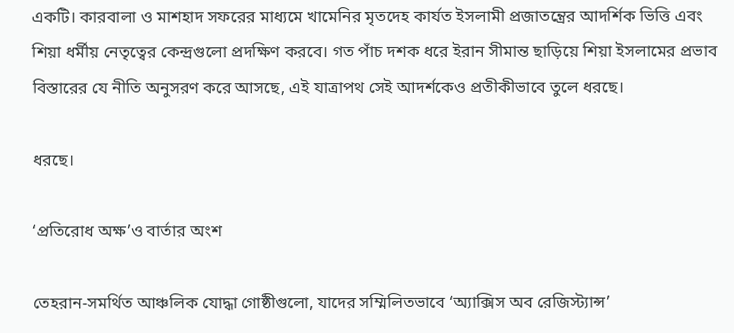একটি। কারবালা ও মাশহাদ সফরের মাধ্যমে খামেনির মৃতদেহ কার্যত ইসলামী প্রজাতন্ত্রের আদর্শিক ভিত্তি এবং শিয়া ধর্মীয় নেতৃত্বের কেন্দ্রগুলো প্রদক্ষিণ করবে। গত পাঁচ দশক ধরে ইরান সীমান্ত ছাড়িয়ে শিয়া ইসলামের প্রভাব বিস্তারের যে নীতি অনুসরণ করে আসছে, এই যাত্রাপথ সেই আদর্শকেও প্রতীকীভাবে তুলে ধরছে।

ধরছে।

‘প্রতিরোধ অক্ষ’ও বার্তার অংশ

তেহরান-সমর্থিত আঞ্চলিক যোদ্ধা গোষ্ঠীগুলো, যাদের সম্মিলিতভাবে ‘অ্যাক্সিস অব রেজিস্ট্যান্স’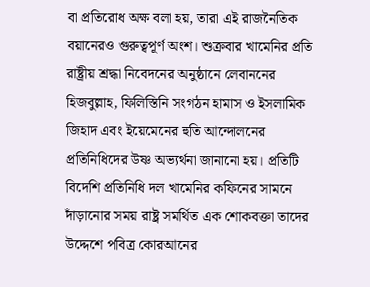বা প্রতিরোধ অক্ষ বলা হয়, তারা এই রাজনৈতিক বয়ানেরও গুরুত্বপূর্ণ অংশ। শুক্রবার খামেনির প্রতি রাষ্ট্রীয় শ্রদ্ধা নিবেদনের অনুষ্ঠানে লেবাননের হিজবুল্লাহ, ফিলিস্তিনি সংগঠন হামাস ও ইসলামিক জিহাদ এবং ইয়েমেনের হুতি আন্দোলনের প্রতিনিধিদের উষ্ণ অভ্যর্থনা জানানো হয়। প্রতিটি বিদেশি প্রতিনিধি দল খামেনির কফিনের সামনে দাঁড়ানোর সময় রাষ্ট্র সমর্থিত এক শোকবক্তা তাদের উদ্দেশে পবিত্র কোরআনের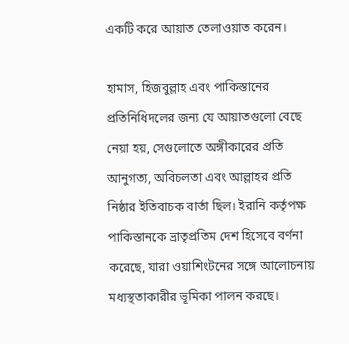একটি করে আয়াত তেলাওয়াত করেন।

হামাস, হিজবুল্লাহ এবং পাকিস্তানের প্রতিনিধিদলের জন্য যে আয়াতগুলো বেছে নেয়া হয়, সেগুলোতে অঙ্গীকারের প্রতি আনুগত্য, অবিচলতা এবং আল্লাহর প্রতি নিষ্ঠার ইতিবাচক বার্তা ছিল। ইরানি কর্তৃপক্ষ পাকিস্তানকে ভ্রাতৃপ্রতিম দেশ হিসেবে বর্ণনা করেছে, যারা ওয়াশিংটনের সঙ্গে আলোচনায় মধ্যস্থতাকারীর ভূমিকা পালন করছে।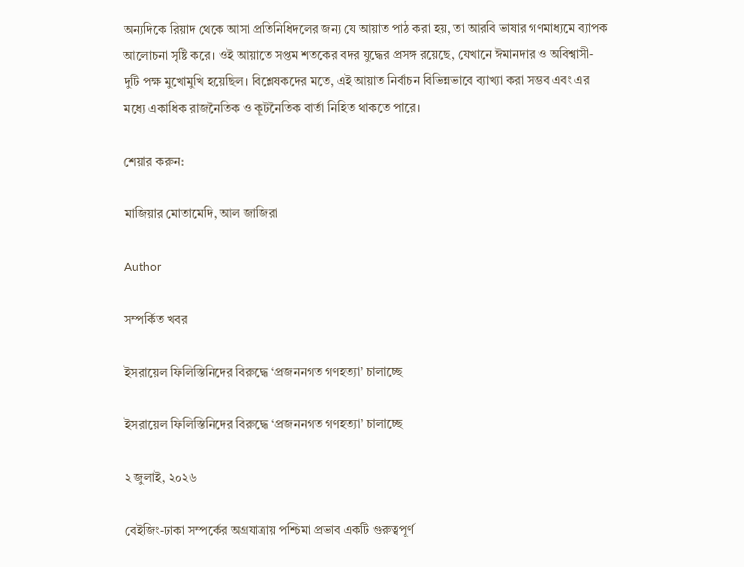অন্যদিকে রিয়াদ থেকে আসা প্রতিনিধিদলের জন্য যে আয়াত পাঠ করা হয়, তা আরবি ভাষার গণমাধ্যমে ব্যাপক আলোচনা সৃষ্টি করে। ওই আয়াতে সপ্তম শতকের বদর যুদ্ধের প্রসঙ্গ রয়েছে, যেখানে ঈমানদার ও অবিশ্বাসী- দুটি পক্ষ মুখোমুখি হয়েছিল। বিশ্লেষকদের মতে, এই আয়াত নির্বাচন বিভিন্নভাবে ব্যাখ্যা করা সম্ভব এবং এর মধ্যে একাধিক রাজনৈতিক ও কূটনৈতিক বার্তা নিহিত থাকতে পারে।

শেয়ার করুন:

মাজিয়ার মোতামেদি, আল জাজিরা

Author

সম্পর্কিত খবর

ইসরায়েল ফিলিস্তিনিদের বিরুদ্ধে ‘প্রজননগত গণহত্যা’ চালাচ্ছে

ইসরায়েল ফিলিস্তিনিদের বিরুদ্ধে ‘প্রজননগত গণহত্যা’ চালাচ্ছে

২ জুলাই, ২০২৬

বেইজিং-ঢাকা সম্পর্কের অগ্রযাত্রায় পশ্চিমা প্রভাব একটি গুরুত্বপূর্ণ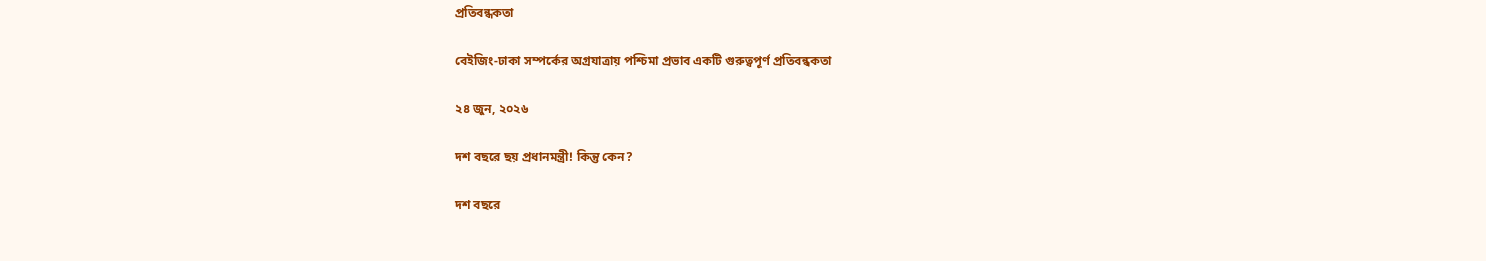প্রতিবন্ধকতা

বেইজিং-ঢাকা সম্পর্কের অগ্রযাত্রায় পশ্চিমা প্রভাব একটি গুরুত্বপূর্ণ প্রতিবন্ধকতা

২৪ জুন, ২০২৬

দশ বছরে ছয় প্রধানমন্ত্রী! কিন্তু কেন?

দশ বছরে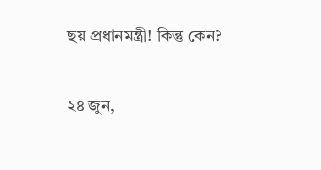ছয় প্রধানমন্ত্রী! কিন্তু কেন?

২৪ জুন,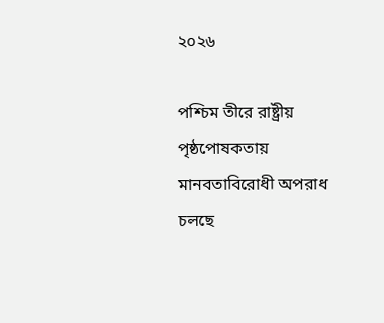২০২৬

পশ্চিম তীরে রাষ্ট্রীয় পৃষ্ঠপোষকতায় মানবতাবিরোধী অপরাধ চলছে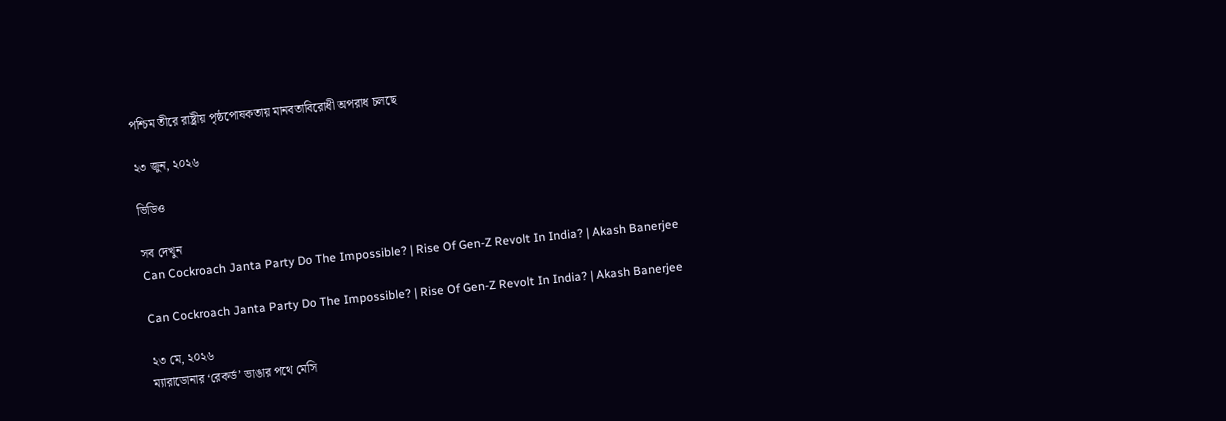পশ্চিম তীরে রাষ্ট্রীয় পৃষ্ঠপোষকতায় মানবতাবিরোধী অপরাধ চলছে

২৩ জুন, ২০২৬

ভিডিও

সব দেখুন
Can Cockroach Janta Party Do The Impossible? | Rise Of Gen-Z Revolt In India? | Akash Banerjee

Can Cockroach Janta Party Do The Impossible? | Rise Of Gen-Z Revolt In India? | Akash Banerjee

২৩ মে, ২০২৬
ম্যারাডোনার ‘রেকর্ড’ ভাঙার পথে মেসি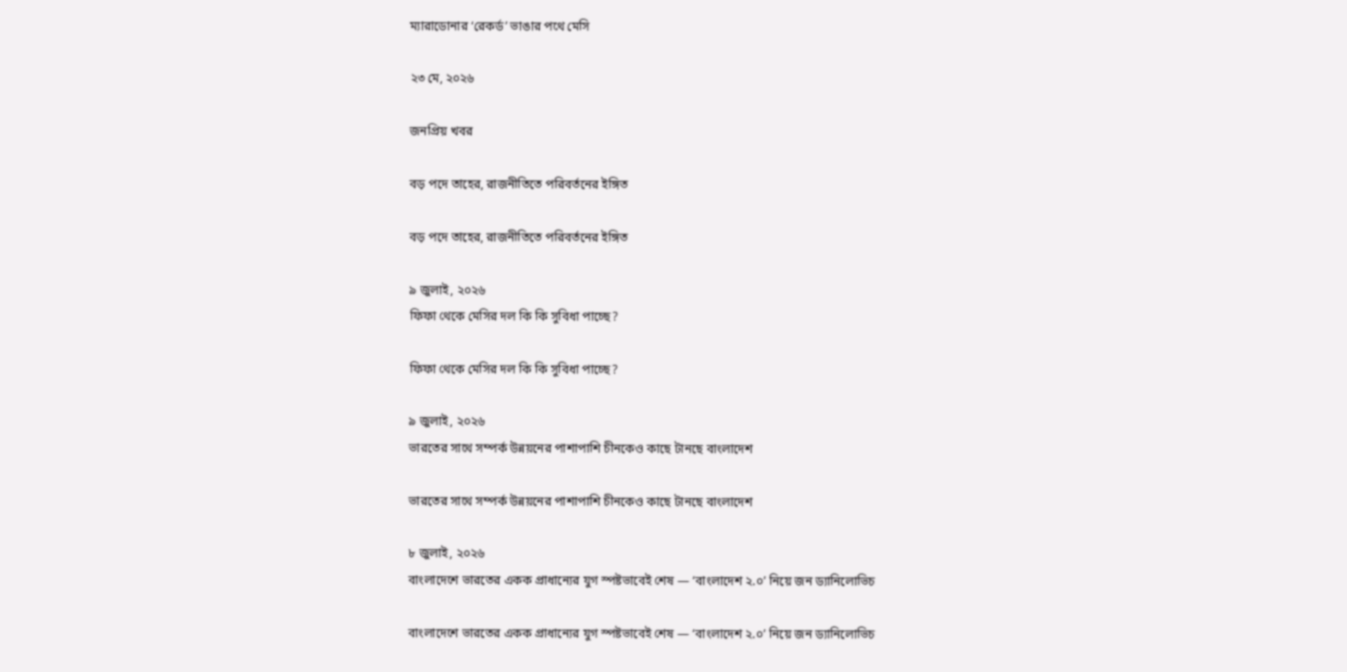ম্যারাডোনার ‘রেকর্ড’ ভাঙার পথে মেসি

২৩ মে, ২০২৬

জনপ্রিয় খবর

বড় পদে তাহের, রাজনীতিতে পরিবর্তনের ইঙ্গিত

বড় পদে তাহের, রাজনীতিতে পরিবর্তনের ইঙ্গিত

৯ জুলাই, ২০২৬
ফিফা থেকে মেসির দল কি কি সুবিধা পাচ্ছে?

ফিফা থেকে মেসির দল কি কি সুবিধা পাচ্ছে?

৯ জুলাই, ২০২৬
ভারতের সাথে সম্পর্ক উন্নয়নের পাশাপাশি চীনকেও কাছে টানছে বাংলাদেশ

ভারতের সাথে সম্পর্ক উন্নয়নের পাশাপাশি চীনকেও কাছে টানছে বাংলাদেশ

৮ জুলাই, ২০২৬
বাংলাদেশে ভারতের একক প্রাধান্যের যুগ স্পষ্টভাবেই শেষ — ‘বাংলাদেশ ২.০’ নিয়ে জন ড্যানিলোভিচ

বাংলাদেশে ভারতের একক প্রাধান্যের যুগ স্পষ্টভাবেই শেষ — ‘বাংলাদেশ ২.০’ নিয়ে জন ড্যানিলোভিচ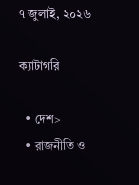৭ জুলাই, ২০২৬

ক্যাটাগরি

  • দেশ>
  • রাজনীতি ও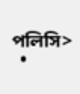পলিসি>
  •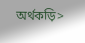অর্থকড়ি>